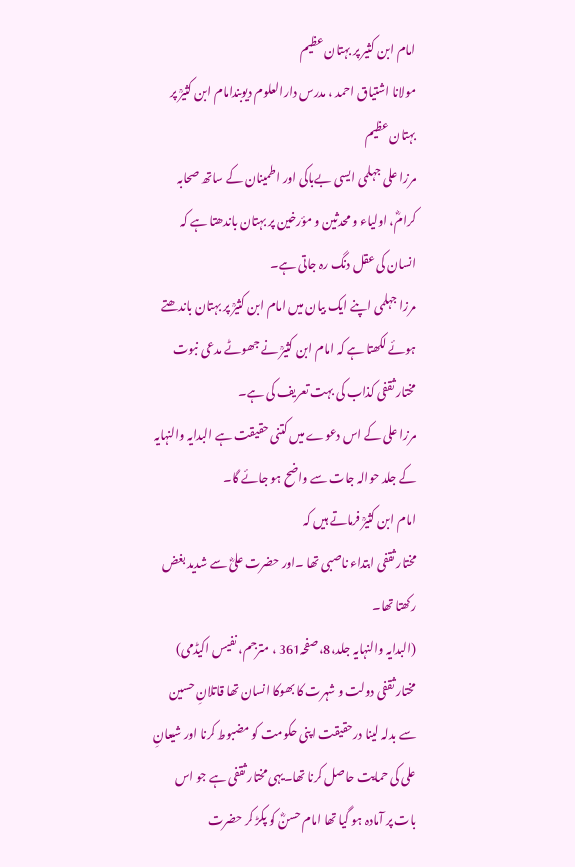امام ابن کثیر پر بہتان عظیم
مولانا اشتیاق احمد ، مدرس دارالعلوم دیوبندامام ابن کثیرؒ پر بہتان عظیم
مرزا علی جہلمی ایسی بےباکی اور اطمینان کے ساتھ صحابہ کرامؓ، اولیاء و محدثین و مؤرخین پر بہتان باندھتا ہے کہ انسان کی عقل دنگ رہ جاتی ہے۔
مرزا جہلمی اپنے ایک بیان میں امام ابن کثیرؒ پر بہتان باندھتے ہوئے لکھتا ہے کہ امام ابن کثیرؒ نے جھوٹے مدعی نبوت مختار ثقفی کذاب کی بہت تعریف کی ہے۔
مرزا علی کے اس دعوے میں کتنی حقیقت ہے البدایہ والنہایہ کے جلد حوالہ جات سے واضح ہو جائے گا۔
امام ابن کثیرؒ فرماتے ہیں کہ
مختار ثقفی ابتداء ناصبی تھا ۔اور حضرت علیؓ سے شدید بغض رکھتا تھا۔
(البدایہ والنہایہ جلد،8،صفحہ361 ، مترجم، نفیس اکیڈمی)
مختار ثقفی دولت و شہرت کا بھوکا انسان تھا قاتلانِ حسین سے بدلہ لینا درحقیقت اپنی حکومت کو مضبوط کرنا اور شیعانِ علی کی حمایت حاصل کرنا تھا۔یہی مختار ثقفی ہے جو اس بات پر آمادہ ہو گیا تھا امام حسنؓ کو پکڑ کر حضرت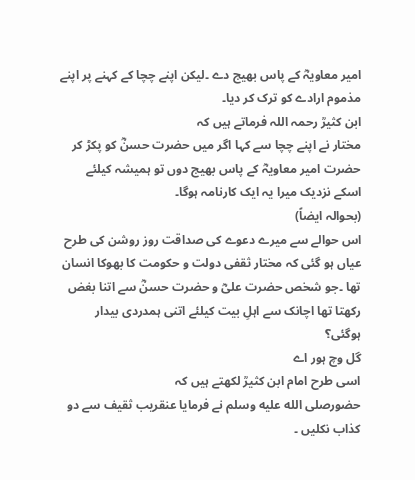امیر معاویہؓ کے پاس بھیج دے ۔لیکن اپنے چچا کے کہنے پر اپنے مذموم ارادے کو ترک کر دیا۔
ابن کثیرؒ رحمہ اللہ فرماتے ہیں کہ
مختار نے اپنے چچا سے کہا اگر میں حضرت حسنؓ کو پکڑ کر حضرت امیر معاویہؓ کے پاس بھیج دوں تو ہمیشہ کیلئے اسکے نزدیک میرا یہ ایک کارنامہ ہوگا۔
(بحوالہ ایضاً)
اس حوالے سے میرے دعوے کی صداقت روز روشن کی طرح عیاں ہو گئی کہ مختار ثقفی دولت و حکومت کا بھوکا انسان تھا ۔جو شخص حضرت علیؓ و حضرت حسنؓ سے اتنا بغض رکھتا تھا اچانک سے اہلِ بیت کیلئے اتنی ہمدردی بیدار ہوگئی؟
گل وچ ہور اے
اسی طرح امام ابن کثیرؒ لکھتے ہیں کہ
حضورصلى الله عليه وسلم نے فرمایا عنقریب ثقیف سے دو کذاب نکلیں ۔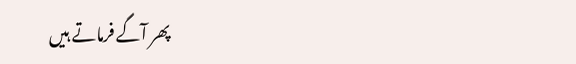پھر آگے فرماتے ہیں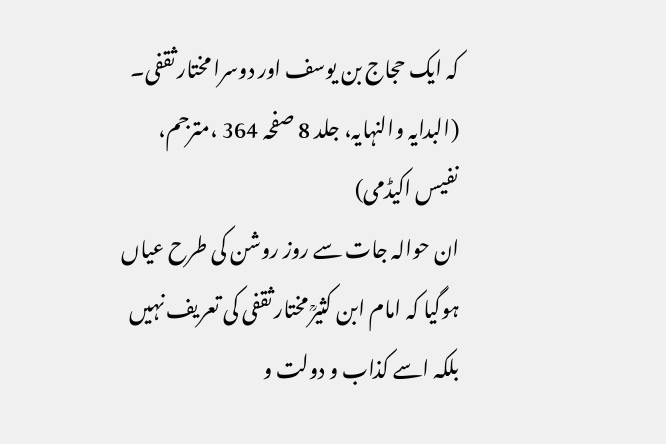کہ ایک حجاج بن یوسف اور دوسرا مختار ثقفی۔
(البدایہ والنہایہ، جلد 8 صفحہ 364 ،مترجم، نفیس اکیڈمی)
ان حوالہ جات سے روز روشن کی طرح عیاں ہوگیا کہ امام ابن کثیرؒ مختار ثقفی کی تعریف نہیں بلکہ اسے کذاب و دولت و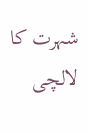شہرت کا لالچی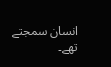انسان سمجتے تھے۔